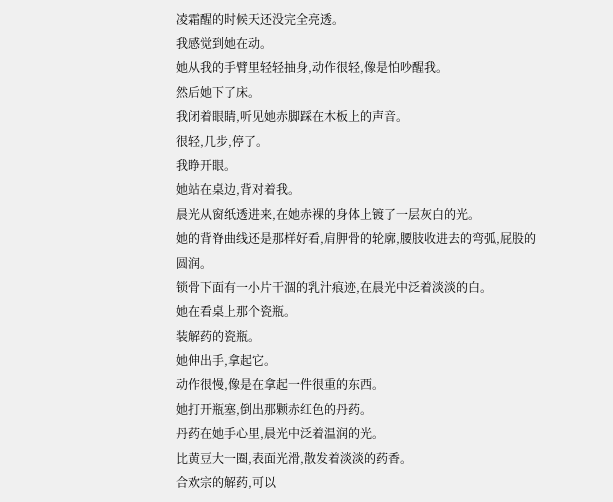凌霜醒的时候天还没完全亮透。
我感觉到她在动。
她从我的手臂里轻轻抽身,动作很轻,像是怕吵醒我。
然后她下了床。
我闭着眼睛,听见她赤脚踩在木板上的声音。
很轻,几步,停了。
我睁开眼。
她站在桌边,背对着我。
晨光从窗纸透进来,在她赤裸的身体上镀了一层灰白的光。
她的背脊曲线还是那样好看,肩胛骨的轮廓,腰肢收进去的弯弧,屁股的圆润。
锁骨下面有一小片干涸的乳汁痕迹,在晨光中泛着淡淡的白。
她在看桌上那个瓷瓶。
装解药的瓷瓶。
她伸出手,拿起它。
动作很慢,像是在拿起一件很重的东西。
她打开瓶塞,倒出那颗赤红色的丹药。
丹药在她手心里,晨光中泛着温润的光。
比黄豆大一圈,表面光滑,散发着淡淡的药香。
合欢宗的解药,可以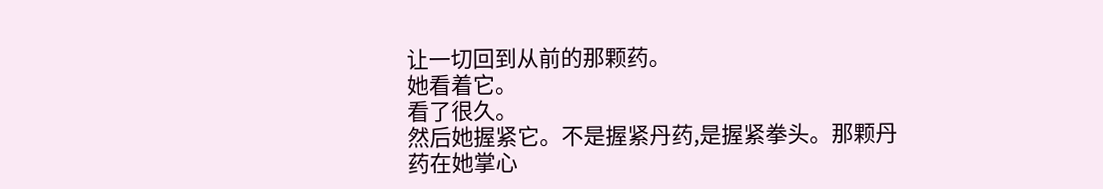让一切回到从前的那颗药。
她看着它。
看了很久。
然后她握紧它。不是握紧丹药,是握紧拳头。那颗丹药在她掌心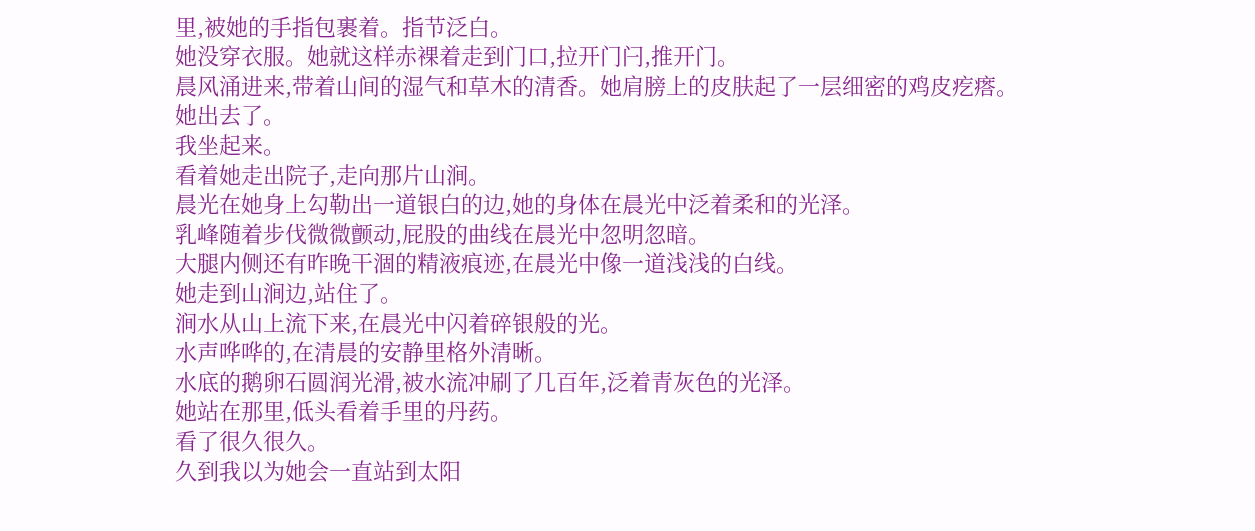里,被她的手指包裹着。指节泛白。
她没穿衣服。她就这样赤裸着走到门口,拉开门闩,推开门。
晨风涌进来,带着山间的湿气和草木的清香。她肩膀上的皮肤起了一层细密的鸡皮疙瘩。
她出去了。
我坐起来。
看着她走出院子,走向那片山涧。
晨光在她身上勾勒出一道银白的边,她的身体在晨光中泛着柔和的光泽。
乳峰随着步伐微微颤动,屁股的曲线在晨光中忽明忽暗。
大腿内侧还有昨晚干涸的精液痕迹,在晨光中像一道浅浅的白线。
她走到山涧边,站住了。
涧水从山上流下来,在晨光中闪着碎银般的光。
水声哗哗的,在清晨的安静里格外清晰。
水底的鹅卵石圆润光滑,被水流冲刷了几百年,泛着青灰色的光泽。
她站在那里,低头看着手里的丹药。
看了很久很久。
久到我以为她会一直站到太阳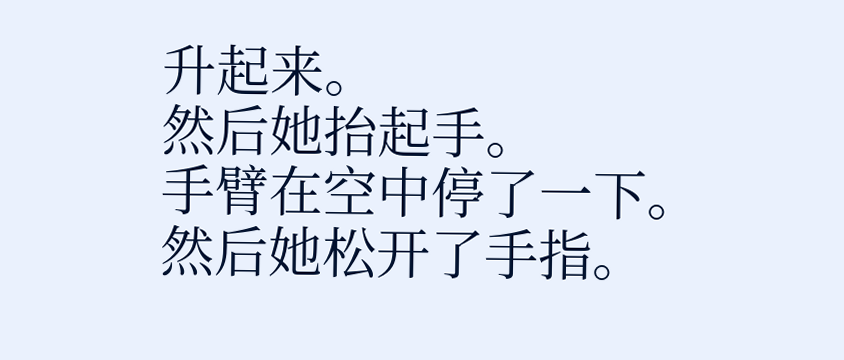升起来。
然后她抬起手。
手臂在空中停了一下。
然后她松开了手指。